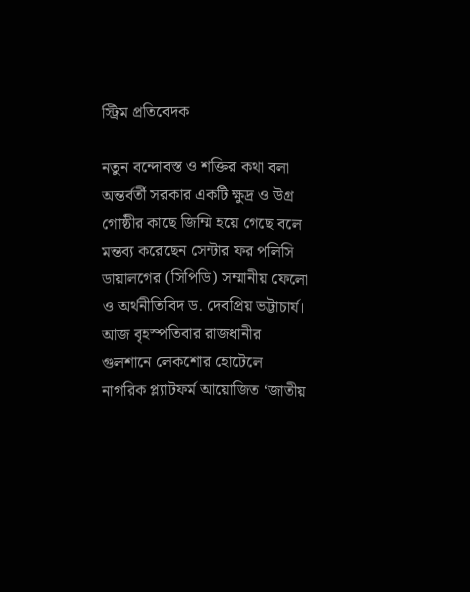স্ট্রিম প্রতিবেদক

নতুন বন্দোবস্ত ও শক্তির কথা বলা অন্তর্বর্তী সরকার একটি ক্ষুদ্র ও উগ্র গোষ্ঠীর কাছে জিম্মি হয়ে গেছে বলে মন্তব্য করেছেন সেন্টার ফর পলিসি ডায়ালগের (সিপিডি) সম্মানীয় ফেলো ও অর্থনীতিবিদ ড. দেবপ্রিয় ভট্টাচার্য।
আজ বৃহস্পতিবার রাজধানীর গুলশানে লেকশোর হোটেলে নাগরিক প্ল্যাটফর্ম আয়োজিত ‘জাতীয়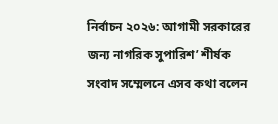নির্বাচন ২০২৬: আগামী সরকারের জন্য নাগরিক সুপারিশ’ শীর্ষক সংবাদ সম্মেলনে এসব কথা বলেন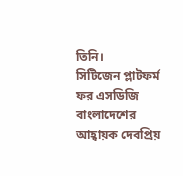তিনি।
সিটিজেন প্লাটফর্ম ফর এসডিজি বাংলাদেশের আহ্বায়ক দেবপ্রিয়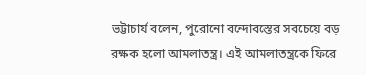ভট্টাচার্য বলেন, পুরোনো বন্দোবস্তের সবচেয়ে বড় রক্ষক হলো আমলাতন্ত্র। এই আমলাতন্ত্রকে ফিরে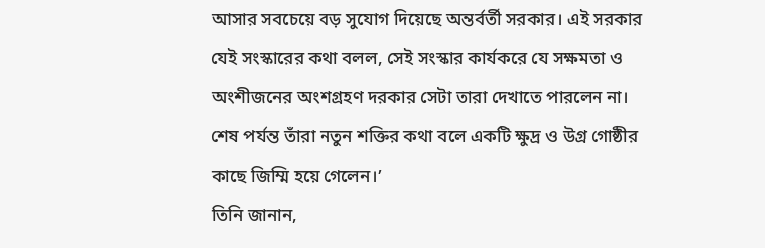আসার সবচেয়ে বড় সুযোগ দিয়েছে অন্তর্বর্তী সরকার। এই সরকার যেই সংস্কারের কথা বলল, সেই সংস্কার কার্যকরে যে সক্ষমতা ও অংশীজনের অংশগ্রহণ দরকার সেটা তারা দেখাতে পারলেন না। শেষ পর্যন্ত তাঁরা নতুন শক্তির কথা বলে একটি ক্ষুদ্র ও উগ্র গোষ্ঠীর কাছে জিম্মি হয়ে গেলেন।’
তিনি জানান,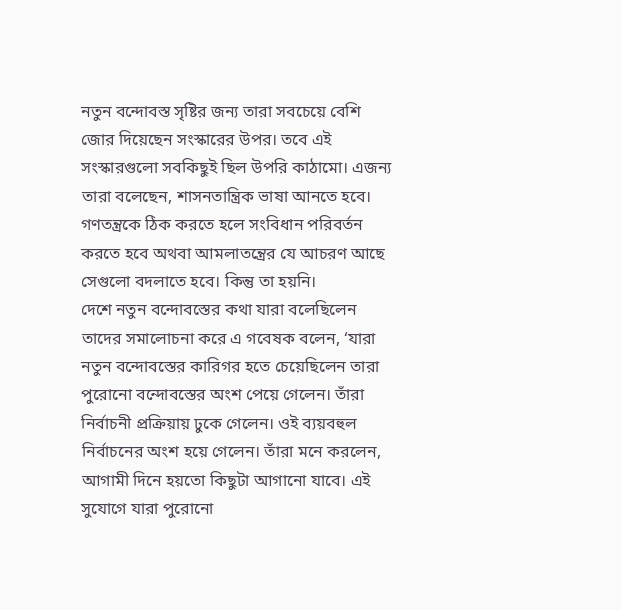নতুন বন্দোবস্ত সৃষ্টির জন্য তারা সবচেয়ে বেশি জোর দিয়েছেন সংস্কারের উপর। তবে এই সংস্কারগুলো সবকিছুই ছিল উপরি কাঠামো। এজন্য তারা বলেছেন, শাসনতান্ত্রিক ভাষা আনতে হবে। গণতন্ত্রকে ঠিক করতে হলে সংবিধান পরিবর্তন করতে হবে অথবা আমলাতন্ত্রের যে আচরণ আছে সেগুলো বদলাতে হবে। কিন্তু তা হয়নি।
দেশে নতুন বন্দোবস্তের কথা যারা বলেছিলেন তাদের সমালোচনা করে এ গবেষক বলেন, ‘যারা নতুন বন্দোবস্তের কারিগর হতে চেয়েছিলেন তারা পুরোনো বন্দোবস্তের অংশ পেয়ে গেলেন। তাঁরা নির্বাচনী প্রক্রিয়ায় ঢুকে গেলেন। ওই ব্যয়বহুল নির্বাচনের অংশ হয়ে গেলেন। তাঁরা মনে করলেন, আগামী দিনে হয়তো কিছুটা আগানো যাবে। এই সুযোগে যারা পুরোনো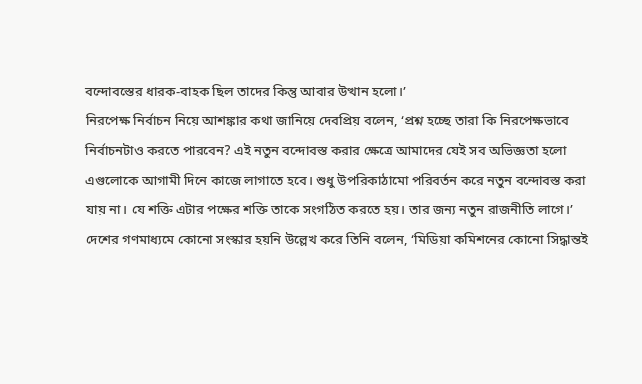বন্দোবস্তের ধারক-বাহক ছিল তাদের কিন্তু আবার উত্থান হলো।’
নিরপেক্ষ নির্বাচন নিয়ে আশঙ্কার কথা জানিয়ে দেবপ্রিয় বলেন, ‘প্রশ্ন হচ্ছে তারা কি নিরপেক্ষভাবে নির্বাচনটাও করতে পারবেন? এই নতুন বন্দোবস্ত করার ক্ষেত্রে আমাদের যেই সব অভিজ্ঞতা হলো এগুলোকে আগামী দিনে কাজে লাগাতে হবে। শুধু উপরিকাঠামো পরিবর্তন করে নতুন বন্দোবস্ত করা যায় না। যে শক্তি এটার পক্ষের শক্তি তাকে সংগঠিত করতে হয়। তার জন্য নতুন রাজনীতি লাগে।’
দেশের গণমাধ্যমে কোনো সংস্কার হয়নি উল্লেখ করে তিনি বলেন, ‘মিডিয়া কমিশনের কোনো সিদ্ধান্তই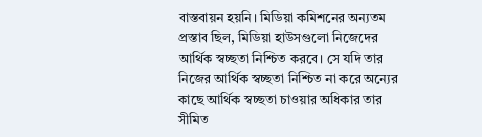বাস্তবায়ন হয়নি। মিডিয়া কমিশনের অন্যতম প্রস্তাব ছিল, মিডিয়া হাউসগুলো নিজেদের আর্থিক স্বচ্ছতা নিশ্চিত করবে। সে যদি তার নিজের আর্থিক স্বচ্ছতা নিশ্চিত না করে অন্যের কাছে আর্থিক স্বচ্ছতা চাওয়ার অধিকার তার সীমিত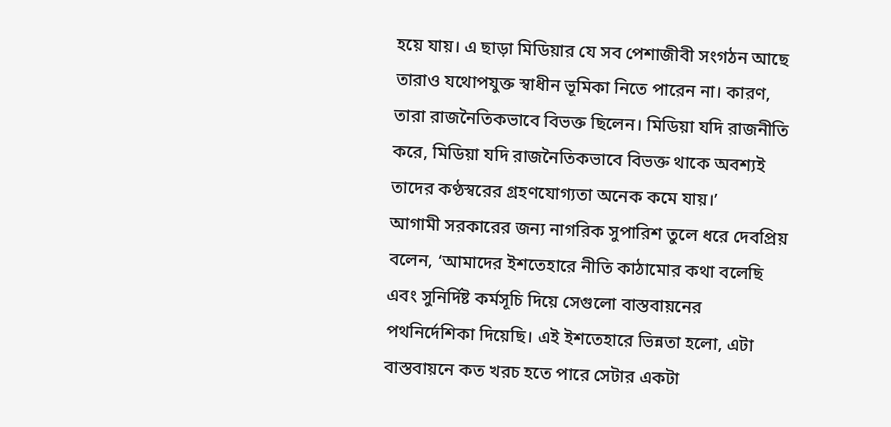হয়ে যায়। এ ছাড়া মিডিয়ার যে সব পেশাজীবী সংগঠন আছে তারাও যথোপযুক্ত স্বাধীন ভূমিকা নিতে পারেন না। কারণ, তারা রাজনৈতিকভাবে বিভক্ত ছিলেন। মিডিয়া যদি রাজনীতি করে, মিডিয়া যদি রাজনৈতিকভাবে বিভক্ত থাকে অবশ্যই তাদের কণ্ঠস্বরের গ্রহণযোগ্যতা অনেক কমে যায়।’
আগামী সরকারের জন্য নাগরিক সুপারিশ তুলে ধরে দেবপ্রিয় বলেন, ‘আমাদের ইশতেহারে নীতি কাঠামোর কথা বলেছি এবং সুনির্দিষ্ট কর্মসূচি দিয়ে সেগুলো বাস্তবায়নের পথনির্দেশিকা দিয়েছি। এই ইশতেহারে ভিন্নতা হলো, এটা বাস্তবায়নে কত খরচ হতে পারে সেটার একটা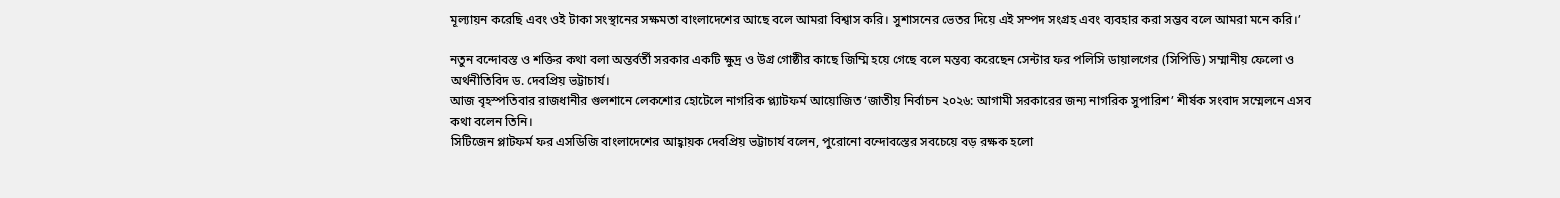মূল্যায়ন করেছি এবং ওই টাকা সংস্থানের সক্ষমতা বাংলাদেশের আছে বলে আমরা বিশ্বাস করি। সুশাসনের ভেতর দিয়ে এই সম্পদ সংগ্রহ এবং ব্যবহার করা সম্ভব বলে আমরা মনে করি।’

নতুন বন্দোবস্ত ও শক্তির কথা বলা অন্তর্বর্তী সরকার একটি ক্ষুদ্র ও উগ্র গোষ্ঠীর কাছে জিম্মি হয়ে গেছে বলে মন্তব্য করেছেন সেন্টার ফর পলিসি ডায়ালগের (সিপিডি) সম্মানীয় ফেলো ও অর্থনীতিবিদ ড. দেবপ্রিয় ভট্টাচার্য।
আজ বৃহস্পতিবার রাজধানীর গুলশানে লেকশোর হোটেলে নাগরিক প্ল্যাটফর্ম আয়োজিত ‘জাতীয় নির্বাচন ২০২৬: আগামী সরকারের জন্য নাগরিক সুপারিশ’ শীর্ষক সংবাদ সম্মেলনে এসব কথা বলেন তিনি।
সিটিজেন প্লাটফর্ম ফর এসডিজি বাংলাদেশের আহ্বায়ক দেবপ্রিয় ভট্টাচার্য বলেন, পুরোনো বন্দোবস্তের সবচেয়ে বড় রক্ষক হলো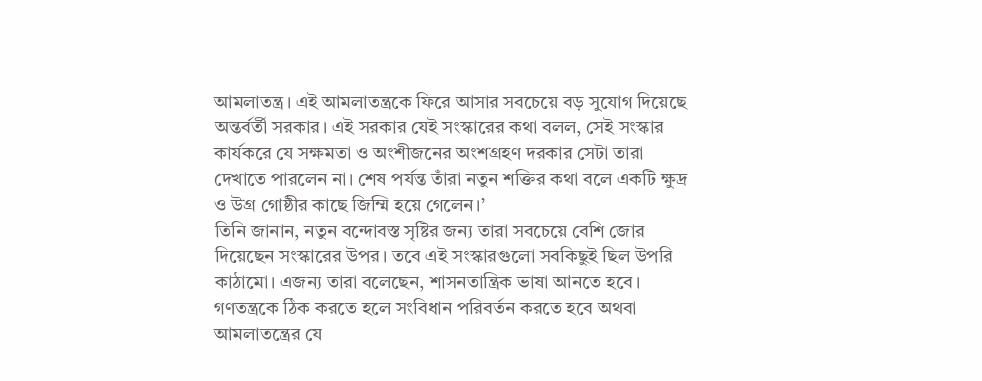আমলাতন্ত্র। এই আমলাতন্ত্রকে ফিরে আসার সবচেয়ে বড় সুযোগ দিয়েছে অন্তর্বর্তী সরকার। এই সরকার যেই সংস্কারের কথা বলল, সেই সংস্কার কার্যকরে যে সক্ষমতা ও অংশীজনের অংশগ্রহণ দরকার সেটা তারা দেখাতে পারলেন না। শেষ পর্যন্ত তাঁরা নতুন শক্তির কথা বলে একটি ক্ষুদ্র ও উগ্র গোষ্ঠীর কাছে জিম্মি হয়ে গেলেন।’
তিনি জানান, নতুন বন্দোবস্ত সৃষ্টির জন্য তারা সবচেয়ে বেশি জোর দিয়েছেন সংস্কারের উপর। তবে এই সংস্কারগুলো সবকিছুই ছিল উপরি কাঠামো। এজন্য তারা বলেছেন, শাসনতান্ত্রিক ভাষা আনতে হবে। গণতন্ত্রকে ঠিক করতে হলে সংবিধান পরিবর্তন করতে হবে অথবা আমলাতন্ত্রের যে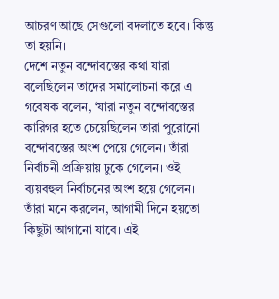আচরণ আছে সেগুলো বদলাতে হবে। কিন্তু তা হয়নি।
দেশে নতুন বন্দোবস্তের কথা যারা বলেছিলেন তাদের সমালোচনা করে এ গবেষক বলেন, ‘যারা নতুন বন্দোবস্তের কারিগর হতে চেয়েছিলেন তারা পুরোনো বন্দোবস্তের অংশ পেয়ে গেলেন। তাঁরা নির্বাচনী প্রক্রিয়ায় ঢুকে গেলেন। ওই ব্যয়বহুল নির্বাচনের অংশ হয়ে গেলেন। তাঁরা মনে করলেন, আগামী দিনে হয়তো কিছুটা আগানো যাবে। এই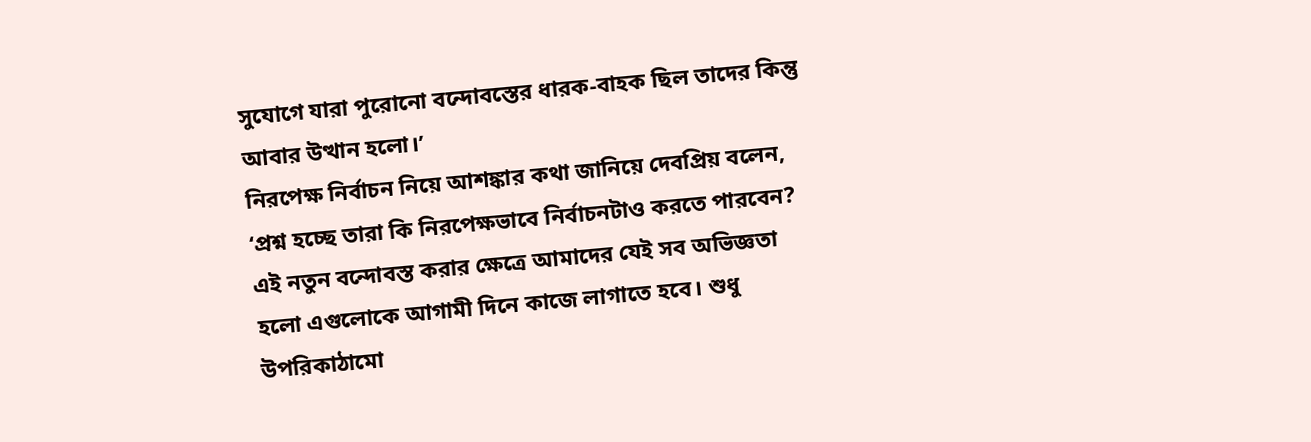সুযোগে যারা পুরোনো বন্দোবস্তের ধারক-বাহক ছিল তাদের কিন্তু আবার উত্থান হলো।’
নিরপেক্ষ নির্বাচন নিয়ে আশঙ্কার কথা জানিয়ে দেবপ্রিয় বলেন, ‘প্রশ্ন হচ্ছে তারা কি নিরপেক্ষভাবে নির্বাচনটাও করতে পারবেন? এই নতুন বন্দোবস্ত করার ক্ষেত্রে আমাদের যেই সব অভিজ্ঞতা হলো এগুলোকে আগামী দিনে কাজে লাগাতে হবে। শুধু উপরিকাঠামো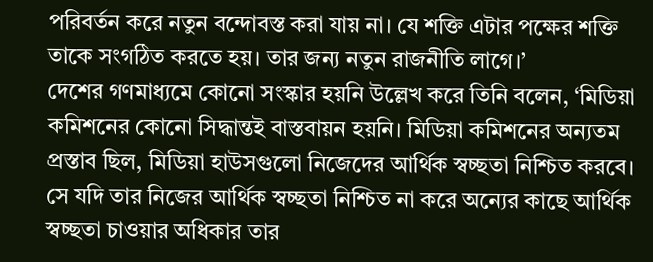পরিবর্তন করে নতুন বন্দোবস্ত করা যায় না। যে শক্তি এটার পক্ষের শক্তি তাকে সংগঠিত করতে হয়। তার জন্য নতুন রাজনীতি লাগে।’
দেশের গণমাধ্যমে কোনো সংস্কার হয়নি উল্লেখ করে তিনি বলেন, ‘মিডিয়া কমিশনের কোনো সিদ্ধান্তই বাস্তবায়ন হয়নি। মিডিয়া কমিশনের অন্যতম প্রস্তাব ছিল, মিডিয়া হাউসগুলো নিজেদের আর্থিক স্বচ্ছতা নিশ্চিত করবে। সে যদি তার নিজের আর্থিক স্বচ্ছতা নিশ্চিত না করে অন্যের কাছে আর্থিক স্বচ্ছতা চাওয়ার অধিকার তার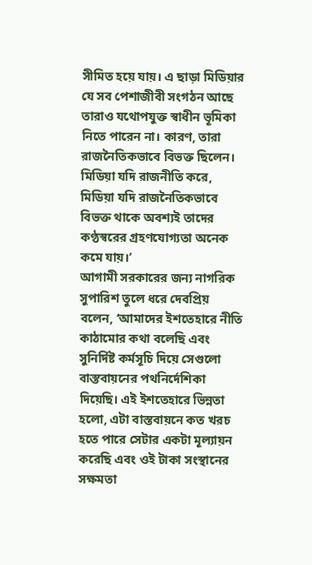সীমিত হয়ে যায়। এ ছাড়া মিডিয়ার যে সব পেশাজীবী সংগঠন আছে তারাও যথোপযুক্ত স্বাধীন ভূমিকা নিতে পারেন না। কারণ, তারা রাজনৈতিকভাবে বিভক্ত ছিলেন। মিডিয়া যদি রাজনীতি করে, মিডিয়া যদি রাজনৈতিকভাবে বিভক্ত থাকে অবশ্যই তাদের কণ্ঠস্বরের গ্রহণযোগ্যতা অনেক কমে যায়।’
আগামী সরকারের জন্য নাগরিক সুপারিশ তুলে ধরে দেবপ্রিয় বলেন, ‘আমাদের ইশতেহারে নীতি কাঠামোর কথা বলেছি এবং সুনির্দিষ্ট কর্মসূচি দিয়ে সেগুলো বাস্তবায়নের পথনির্দেশিকা দিয়েছি। এই ইশতেহারে ভিন্নতা হলো, এটা বাস্তবায়নে কত খরচ হতে পারে সেটার একটা মূল্যায়ন করেছি এবং ওই টাকা সংস্থানের সক্ষমতা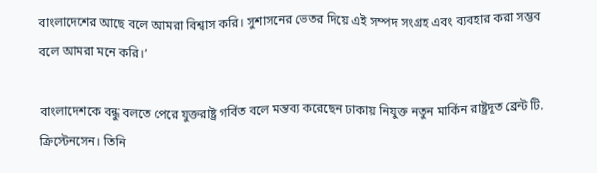বাংলাদেশের আছে বলে আমরা বিশ্বাস করি। সুশাসনের ভেতর দিয়ে এই সম্পদ সংগ্রহ এবং ব্যবহার করা সম্ভব বলে আমরা মনে করি।’

বাংলাদেশকে বন্ধু বলতে পেরে যুক্তরাষ্ট্র গর্বিত বলে মন্তব্য করেছেন ঢাকায় নিযুক্ত নতুন মার্কিন রাষ্ট্রদূত ব্রেন্ট টি. ক্রিস্টেনসেন। তিনি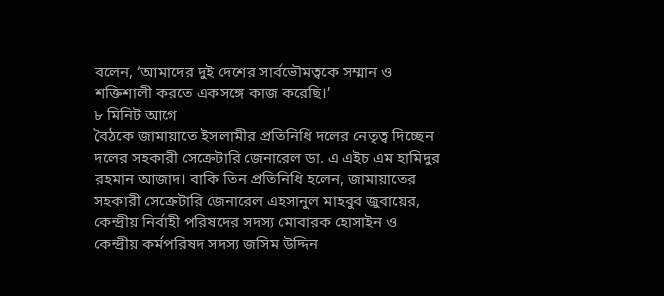বলেন, ‘আমাদের দুই দেশের সার্বভৌমত্বকে সম্মান ও শক্তিশালী করতে একসঙ্গে কাজ করেছি।’
৮ মিনিট আগে
বৈঠকে জামায়াতে ইসলামীর প্রতিনিধি দলের নেতৃত্ব দিচ্ছেন দলের সহকারী সেক্রেটারি জেনারেল ডা. এ এইচ এম হামিদুর রহমান আজাদ। বাকি তিন প্রতিনিধি হলেন, জামায়াতের সহকারী সেক্রেটারি জেনারেল এহসানুল মাহবুব জুবায়ের, কেন্দ্রীয় নির্বাহী পরিষদের সদস্য মোবারক হোসাইন ও কেন্দ্রীয় কর্মপরিষদ সদস্য জসিম উদ্দিন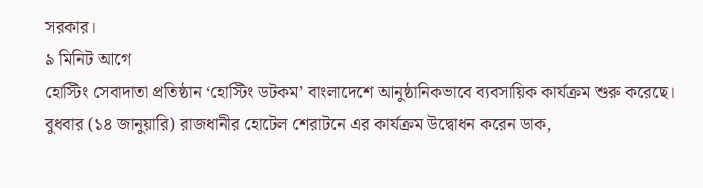সরকার।
৯ মিনিট আগে
হোস্টিং সেবাদাতা প্রতিষ্ঠান ‘হোস্টিং ডটকম’ বাংলাদেশে আনুষ্ঠানিকভাবে ব্যবসায়িক কার্যক্রম শুরু করেছে। বুধবার (১৪ জানুয়ারি) রাজধানীর হোটেল শেরাটনে এর কার্যক্রম উদ্বোধন করেন ডাক,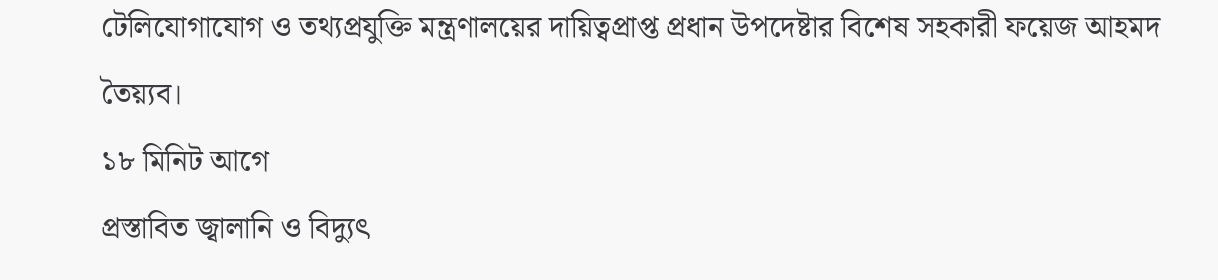টেলিযোগাযোগ ও তথ্যপ্রযুক্তি মন্ত্রণালয়ের দায়িত্বপ্রাপ্ত প্রধান উপদেষ্টার বিশেষ সহকারী ফয়েজ আহমদ তৈয়্যব।
১৮ মিনিট আগে
প্রস্তাবিত জ্বালানি ও বিদ্যুৎ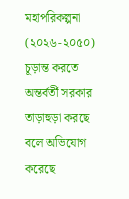মহাপরিকল্পনা (২০২৬-২০৫০) চূড়ান্ত করতে অন্তর্বর্তী সরকার তাড়াহুড়া করছে বলে অভিযোগ করেছে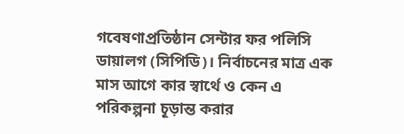গবেষণাপ্রতিষ্ঠান সেন্টার ফর পলিসি ডায়ালগ (সিপিডি)। নির্বাচনের মাত্র এক মাস আগে কার স্বার্থে ও কেন এ পরিকল্পনা চূড়ান্ত করার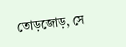তোড়জোড়, সে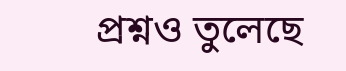প্রশ্নও তুলেছে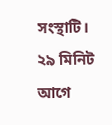সংস্থাটি।
২৯ মিনিট আগে